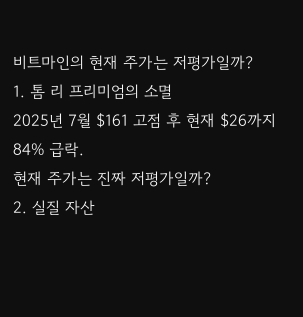비트마인의 현재 주가는 저평가일까?
1. 톰 리 프리미엄의 소멸
2025년 7월 $161 고점 후 현재 $26까지 84% 급락.
현재 주가는 진짜 저평가일까?
2. 실질 자산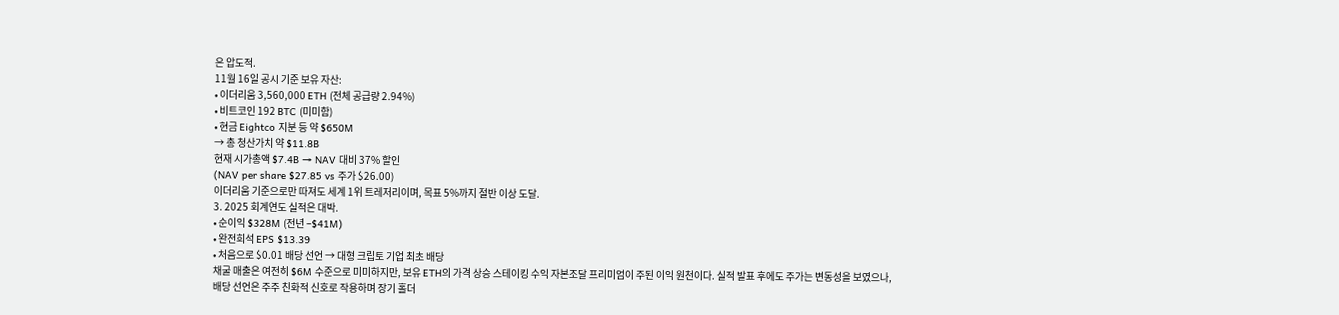은 압도적.
11월 16일 공시 기준 보유 자산:
• 이더리움 3,560,000 ETH (전체 공급량 2.94%)
• 비트코인 192 BTC (미미함)
• 현금 Eightco 지분 등 약 $650M
→ 총 청산가치 약 $11.8B
현재 시가총액 $7.4B → NAV 대비 37% 할인
(NAV per share $27.85 vs 주가 $26.00)
이더리움 기준으로만 따져도 세계 1위 트레저리이며, 목표 5%까지 절반 이상 도달.
3. 2025 회계연도 실적은 대박.
• 순이익 $328M (전년 –$41M)
• 완전희석 EPS $13.39
• 처음으로 $0.01 배당 선언 → 대형 크립토 기업 최초 배당
채굴 매출은 여전히 $6M 수준으로 미미하지만, 보유 ETH의 가격 상승 스테이킹 수익 자본조달 프리미엄이 주된 이익 원천이다. 실적 발표 후에도 주가는 변동성을 보였으나, 배당 선언은 주주 친화적 신호로 작용하며 장기 홀더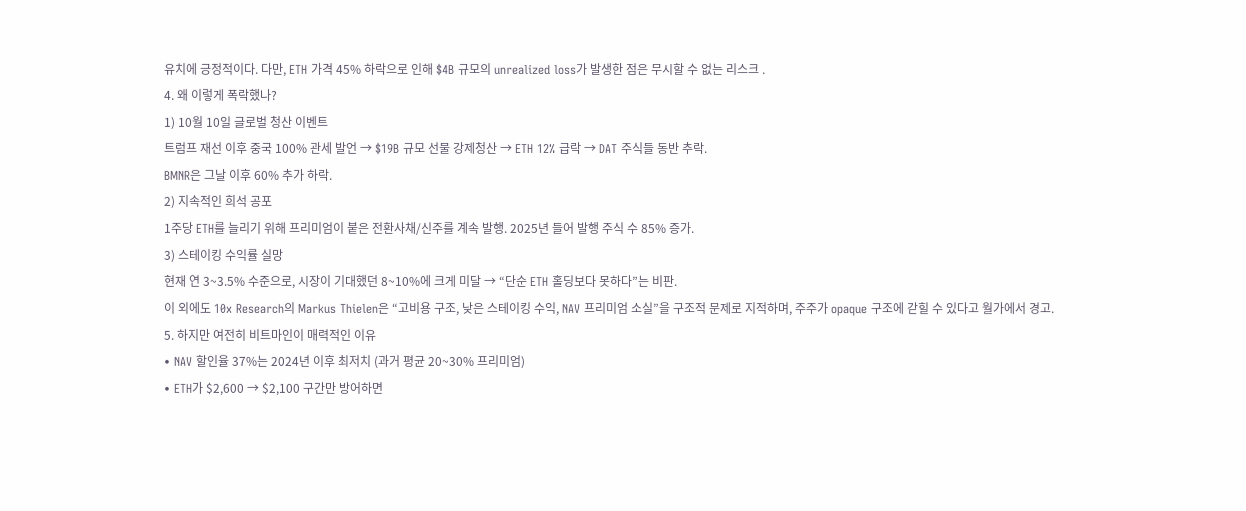유치에 긍정적이다. 다만, ETH 가격 45% 하락으로 인해 $4B 규모의 unrealized loss가 발생한 점은 무시할 수 없는 리스크 .
4. 왜 이렇게 폭락했나?
1) 10월 10일 글로벌 청산 이벤트
트럼프 재선 이후 중국 100% 관세 발언 → $19B 규모 선물 강제청산 → ETH 12% 급락 → DAT 주식들 동반 추락.
BMNR은 그날 이후 60% 추가 하락.
2) 지속적인 희석 공포
1주당 ETH를 늘리기 위해 프리미엄이 붙은 전환사채/신주를 계속 발행. 2025년 들어 발행 주식 수 85% 증가.
3) 스테이킹 수익률 실망
현재 연 3~3.5% 수준으로, 시장이 기대했던 8~10%에 크게 미달 → “단순 ETH 홀딩보다 못하다”는 비판.
이 외에도 10x Research의 Markus Thielen은 “고비용 구조, 낮은 스테이킹 수익, NAV 프리미엄 소실”을 구조적 문제로 지적하며, 주주가 opaque 구조에 갇힐 수 있다고 월가에서 경고.
5. 하지만 여전히 비트마인이 매력적인 이유
• NAV 할인율 37%는 2024년 이후 최저치 (과거 평균 20~30% 프리미엄)
• ETH가 $2,600 → $2,100 구간만 방어하면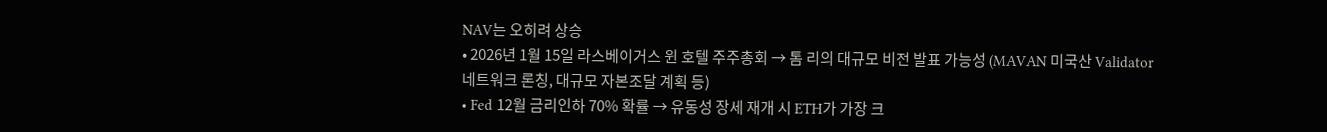NAV는 오히려 상승
• 2026년 1월 15일 라스베이거스 윈 호텔 주주총회 → 톰 리의 대규모 비전 발표 가능성 (MAVAN 미국산 Validator 네트워크 론칭, 대규모 자본조달 계획 등)
• Fed 12월 금리인하 70% 확률 → 유동성 장세 재개 시 ETH가 가장 크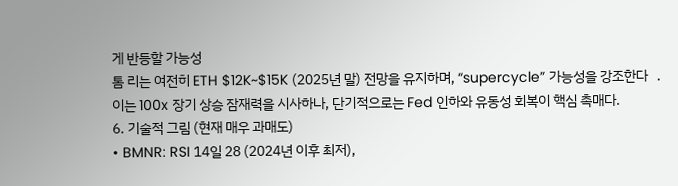게 반등할 가능성
톰 리는 여전히 ETH $12K~$15K (2025년 말) 전망을 유지하며, “supercycle” 가능성을 강조한다   . 이는 100x 장기 상승 잠재력을 시사하나, 단기적으로는 Fed 인하와 유동성 회복이 핵심 촉매다.
6. 기술적 그림 (현재 매우 과매도)
• BMNR: RSI 14일 28 (2024년 이후 최저),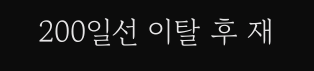200일선 이탈 후 재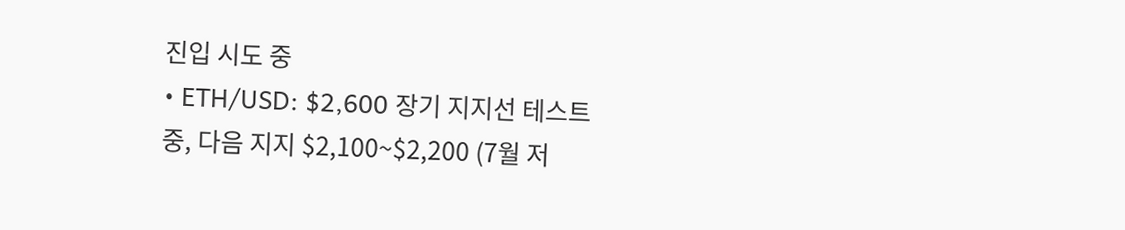진입 시도 중
• ETH/USD: $2,600 장기 지지선 테스트 중, 다음 지지 $2,100~$2,200 (7월 저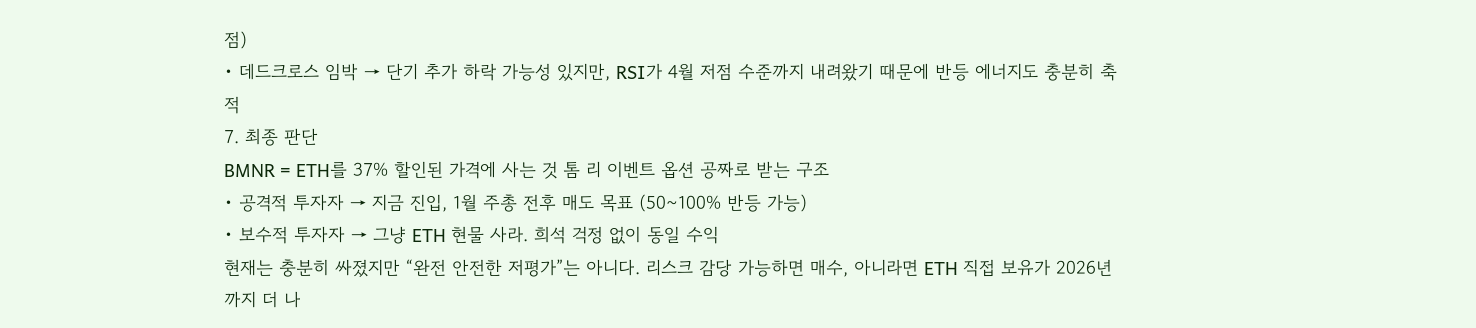점)
• 데드크로스 임박 → 단기 추가 하락 가능성 있지만, RSI가 4월 저점 수준까지 내려왔기 때문에 반등 에너지도 충분히 축적
7. 최종 판단
BMNR = ETH를 37% 할인된 가격에 사는 것 톰 리 이벤트 옵션 공짜로 받는 구조
• 공격적 투자자 → 지금 진입, 1월 주총 전후 매도 목표 (50~100% 반등 가능)
• 보수적 투자자 → 그냥 ETH 현물 사라. 희석 걱정 없이 동일 수익
현재는 충분히 싸졌지만 “완전 안전한 저평가”는 아니다. 리스크 감당 가능하면 매수, 아니라면 ETH 직접 보유가 2026년까지 더 나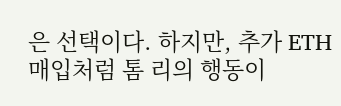은 선택이다. 하지만, 추가 ETH 매입처럼 톰 리의 행동이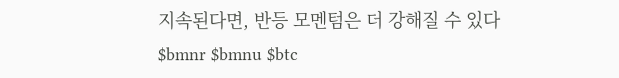지속된다면, 반등 모멘텀은 더 강해질 수 있다
$bmnr $bmnu $btc